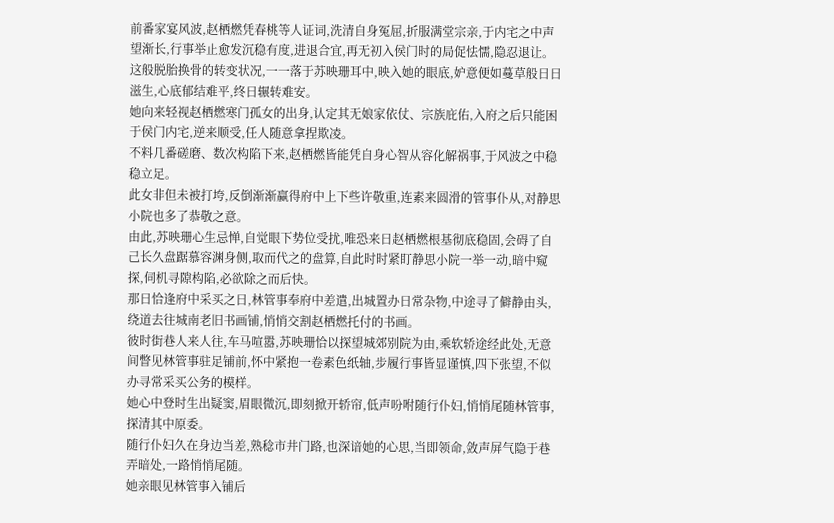前番家宴风波,赵栖燃凭春桃等人证词,洗清自身冤屈,折服满堂宗亲,于内宅之中声望渐长,行事举止愈发沉稳有度,进退合宜,再无初入侯门时的局促怯懦,隐忍退让。
这般脱胎换骨的转变状况,一一落于苏映珊耳中,映入她的眼底,妒意便如蔓草般日日滋生,心底郁结难平,终日辗转难安。
她向来轻视赵栖燃寒门孤女的出身,认定其无娘家依仗、宗族庇佑,入府之后只能困于侯门内宅,逆来顺受,任人随意拿捏欺凌。
不料几番磋磨、数次构陷下来,赵栖燃皆能凭自身心智从容化解祸事,于风波之中稳稳立足。
此女非但未被打垮,反倒渐渐赢得府中上下些许敬重,连素来圆滑的管事仆从,对静思小院也多了恭敬之意。
由此,苏映珊心生忌惮,自觉眼下势位受扰,唯恐来日赵栖燃根基彻底稳固,会碍了自己长久盘踞慕容渊身侧,取而代之的盘算,自此时时紧盯静思小院一举一动,暗中窥探,伺机寻隙构陷,必欲除之而后快。
那日恰逢府中采买之日,林管事奉府中差遣,出城置办日常杂物,中途寻了僻静由头,绕道去往城南老旧书画铺,悄悄交割赵栖燃托付的书画。
彼时街巷人来人往,车马喧嚣,苏映珊恰以探望城郊别院为由,乘软轿途经此处,无意间瞥见林管事驻足铺前,怀中紧抱一卷素色纸轴,步履行事皆显谨慎,四下张望,不似办寻常采买公务的模样。
她心中登时生出疑窦,眉眼微沉,即刻掀开轿帘,低声吩咐随行仆妇,悄悄尾随林管事,探清其中原委。
随行仆妇久在身边当差,熟稔市井门路,也深谙她的心思,当即领命,敛声屏气隐于巷弄暗处,一路悄悄尾随。
她亲眼见林管事入铺后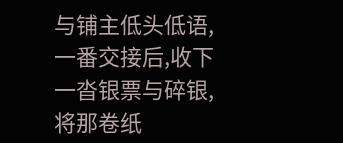与铺主低头低语,一番交接后,收下一沓银票与碎银,将那卷纸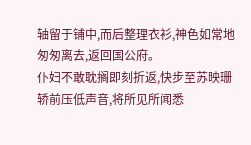轴留于铺中,而后整理衣衫,神色如常地匆匆离去,返回国公府。
仆妇不敢耽搁即刻折返,快步至苏映珊轿前压低声音,将所见所闻悉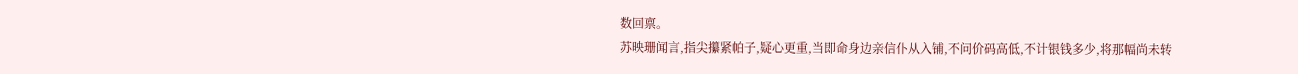数回禀。
苏映珊闻言,指尖攥紧帕子,疑心更重,当即命身边亲信仆从入铺,不问价码高低,不计银钱多少,将那幅尚未转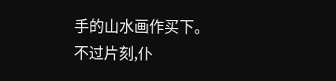手的山水画作买下。
不过片刻,仆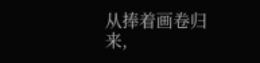从捧着画卷归来,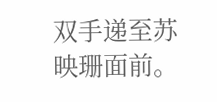双手递至苏映珊面前。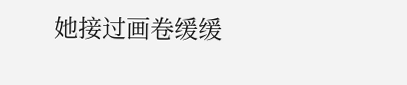她接过画卷缓缓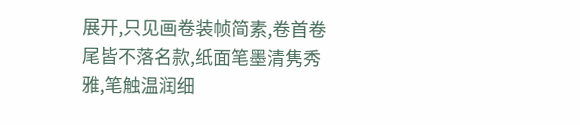展开,只见画卷装帧简素,卷首卷尾皆不落名款,纸面笔墨清隽秀雅,笔触温润细